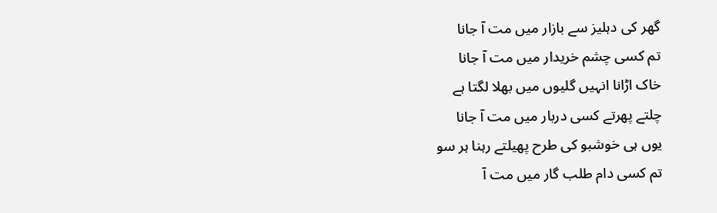گھر کی دہلیز سے بازار میں مت آ جانا
تم کسی چشم خریدار میں مت آ جانا
خاک اڑانا انہیں گلیوں میں بھلا لگتا ہے
چلتے پھرتے کسی دربار میں مت آ جانا
یوں ہی خوشبو کی طرح پھیلتے رہنا ہر سو
تم کسی دام طلب گار میں مت آ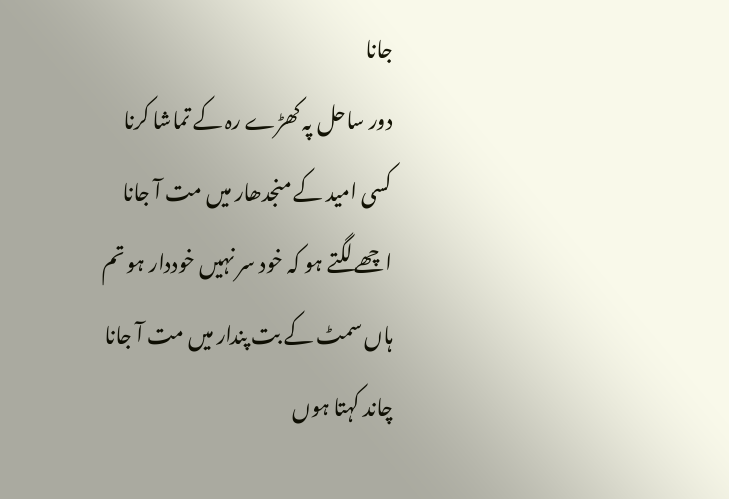جانا
دور ساحل پہ کھڑے رہ کے تماشا کرنا
کسی امید کے منجدھار میں مت آ جانا
اچھے لگتے ہو کہ خود سر نہیں خوددار ہو تم
ہاں سمٹ کے بت پندار میں مت آ جانا
چاند کہتا ہوں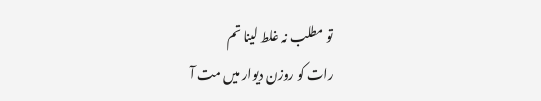تو مطلب نہ غلط لینا تم
رات کو روزن دیوار میں مت آ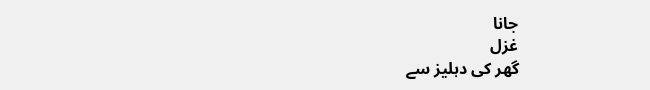جانا
غزل
گھر کی دہلیز سے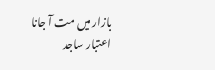بازار میں مت آ جانا
اعتبار ساجد